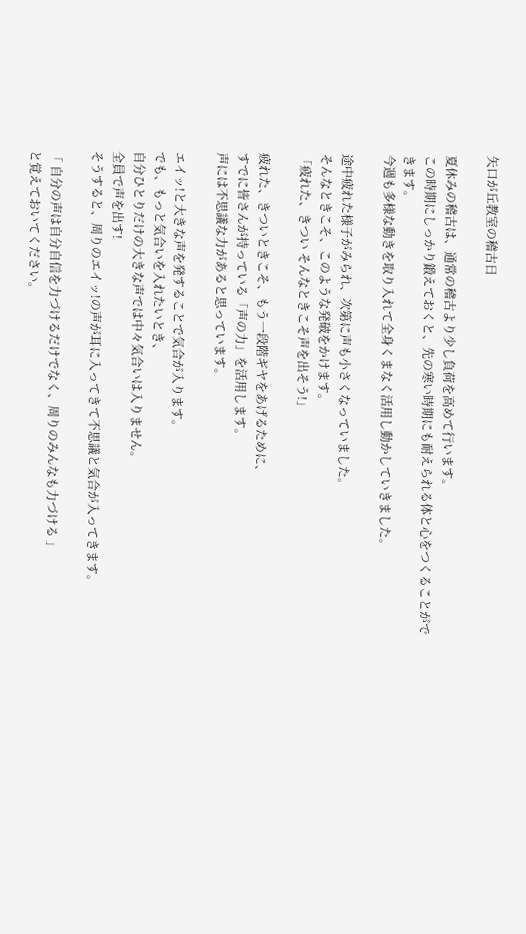矢口が丘教室の稽古日

夏休みの稽古は、通常の稽古より少し負荷を高めて行います。
この時期にしっかり鍛えておくと、先の寒い時期にも耐えられる体と心をつくることができます。
今週も多様な動きを取り入れて全身くまなく活用し動かしていきました。

途中疲れた様子がみられ、次第に声も小さくなっていました。
そんなときこそ、このような発破をかけます。
「疲れた、きつい そんなときこそ声を出そう!」

疲れた、きついときこそ、もう一段階ギヤをあげるために、
すでに皆さんが持っている「声の力」を活用します。
声には不思議な力があると思っています。

エイッ!と大きな声を発することで気合が入ります。
でも、もっと気合いを入れたいとき、
自分ひとりだけの大きな声では中々気合いは入りません。
全員で声を出す!
そうすると、周りのエイッ!の声が耳に入ってきて不思議と気合が入ってきます。

「 自分の声は自分自信を力づけるだけでなく、周りのみんなも力づける 」
と覚えておいてください。